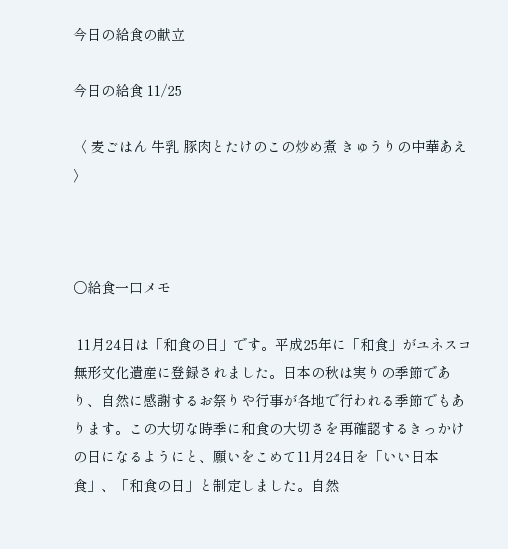今日の給食の献立

今日の給食 11/25

〈 麦ごはん 牛乳 豚肉とたけのこの炒め煮 きゅうりの中華あえ 〉



○給食一口メモ

 11月24日は「和食の日」です。平成25年に「和食」がユネスコ無形文化遺産に登録されました。日本の秋は実りの季節であり、自然に感謝するお祭りや行事が各地で行われる季節でもあります。この大切な時季に和食の大切さを再確認するきっかけの日になるようにと、願いをこめて11月24日を「いい日本食」、「和食の日」と制定しました。自然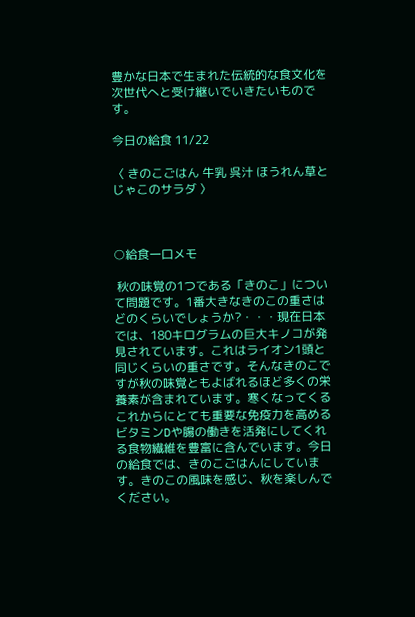豊かな日本で生まれた伝統的な食文化を次世代へと受け継いでいきたいものです。

今日の給食 11/22

〈 きのこごはん 牛乳 呉汁 ほうれん草とじゃこのサラダ 〉



○給食一口メモ

 秋の味覚の1つである「きのこ」について問題です。1番大きなきのこの重さはどのくらいでしょうか?・・・現在日本では、180キログラムの巨大キノコが発見されています。これはライオン1頭と同じくらいの重さです。そんなきのこですが秋の味覚ともよばれるほど多くの栄養素が含まれています。寒くなってくるこれからにとても重要な免疫力を高めるビタミンDや腸の働きを活発にしてくれる食物繊維を豊富に含んでいます。今日の給食では、きのこごはんにしています。きのこの風味を感じ、秋を楽しんでください。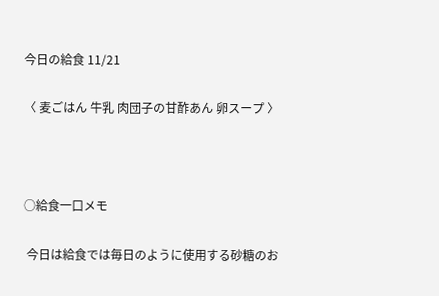今日の給食 11/21

〈 麦ごはん 牛乳 肉団子の甘酢あん 卵スープ 〉



○給食一口メモ

 今日は給食では毎日のように使用する砂糖のお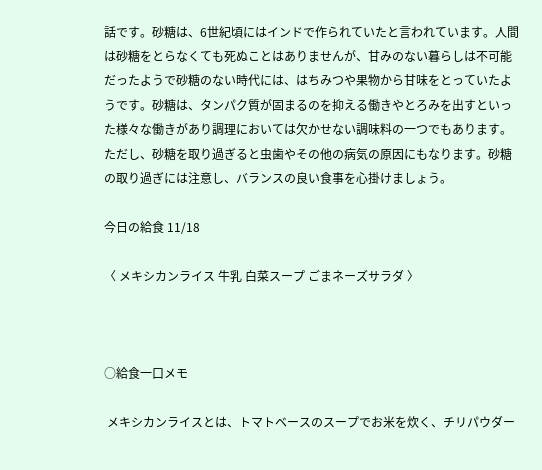話です。砂糖は、6世紀頃にはインドで作られていたと言われています。人間は砂糖をとらなくても死ぬことはありませんが、甘みのない暮らしは不可能だったようで砂糖のない時代には、はちみつや果物から甘味をとっていたようです。砂糖は、タンパク質が固まるのを抑える働きやとろみを出すといった様々な働きがあり調理においては欠かせない調味料の一つでもあります。ただし、砂糖を取り過ぎると虫歯やその他の病気の原因にもなります。砂糖の取り過ぎには注意し、バランスの良い食事を心掛けましょう。

今日の給食 11/18

〈 メキシカンライス 牛乳 白菜スープ ごまネーズサラダ 〉



○給食一口メモ

 メキシカンライスとは、トマトベースのスープでお米を炊く、チリパウダー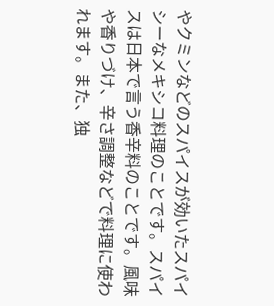やクミンなどのスパイスが効いたスパイシーなメキシコ料理のことです。スパイスは日本で言う香辛料のことです。風味や香りづけ、辛さ調整などで料理に使われます。また、独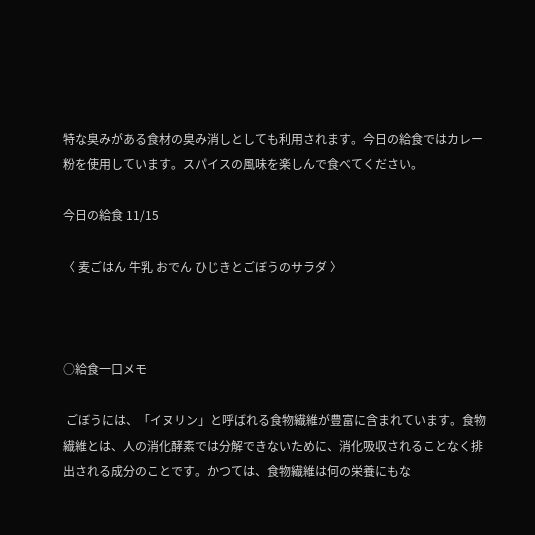特な臭みがある食材の臭み消しとしても利用されます。今日の給食ではカレー粉を使用しています。スパイスの風味を楽しんで食べてください。

今日の給食 11/15

〈 麦ごはん 牛乳 おでん ひじきとごぼうのサラダ 〉



○給食一口メモ

 ごぼうには、「イヌリン」と呼ばれる食物繊維が豊富に含まれています。食物繊維とは、人の消化酵素では分解できないために、消化吸収されることなく排出される成分のことです。かつては、食物繊維は何の栄養にもな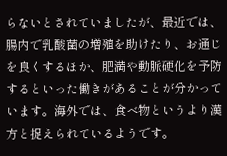らないとされていましたが、最近では、腸内で乳酸菌の増殖を助けたり、お通じを良くするほか、肥満や動脈硬化を予防するといった働きがあることが分かっています。海外では、食べ物というより漢方と捉えられているようです。